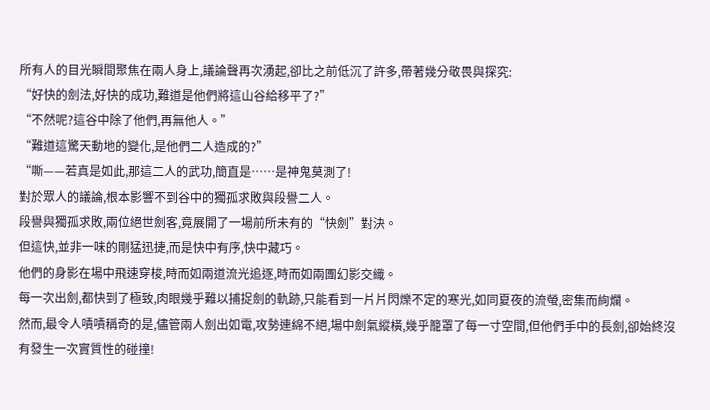所有人的目光瞬間聚焦在兩人身上,議論聲再次湧起,卻比之前低沉了許多,帶著幾分敬畏與探究:
“好快的劍法,好快的成功,難道是他們將這山谷給移平了?”
“不然呢?這谷中除了他們,再無他人。”
“難道這驚天動地的變化,是他們二人造成的?”
“嘶——若真是如此,那這二人的武功,簡直是……是神鬼莫測了!
對於眾人的議論,根本影響不到谷中的獨孤求敗與段譽二人。
段譽與獨孤求敗,兩位絕世劍客,竟展開了一場前所未有的“快劍”對決。
但這快,並非一味的剛猛迅捷,而是快中有序,快中藏巧。
他們的身影在場中飛速穿梭,時而如兩道流光追逐,時而如兩團幻影交織。
每一次出劍,都快到了極致,肉眼幾乎難以捕捉劍的軌跡,只能看到一片片閃爍不定的寒光,如同夏夜的流螢,密集而絢爛。
然而,最令人嘖嘖稱奇的是,儘管兩人劍出如電,攻勢連綿不絕,場中劍氣縱橫,幾乎籠罩了每一寸空間,但他們手中的長劍,卻始終沒有發生一次實質性的碰撞!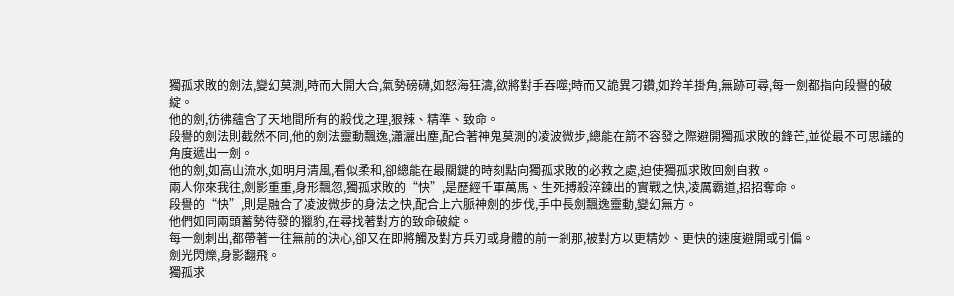獨孤求敗的劍法,變幻莫測,時而大開大合,氣勢磅礴,如怒海狂濤,欲將對手吞噬;時而又詭異刁鑽,如羚羊掛角,無跡可尋,每一劍都指向段譽的破綻。
他的劍,彷彿蘊含了天地間所有的殺伐之理,狠辣、精準、致命。
段譽的劍法則截然不同,他的劍法靈動飄逸,瀟灑出塵,配合著神鬼莫測的凌波微步,總能在箭不容發之際避開獨孤求敗的鋒芒,並從最不可思議的角度遞出一劍。
他的劍,如高山流水,如明月清風,看似柔和,卻總能在最關鍵的時刻點向獨孤求敗的必救之處,迫使獨孤求敗回劍自救。
兩人你來我往,劍影重重,身形飄忽,獨孤求敗的“快”,是歷經千軍萬馬、生死搏殺淬鍊出的實戰之快,凌厲霸道,招招奪命。
段譽的“快”,則是融合了凌波微步的身法之快,配合上六脈神劍的步伐,手中長劍飄逸靈動,變幻無方。
他們如同兩頭蓄勢待發的獵豹,在尋找著對方的致命破綻。
每一劍刺出,都帶著一往無前的決心,卻又在即將觸及對方兵刃或身體的前一剎那,被對方以更精妙、更快的速度避開或引偏。
劍光閃爍,身影翻飛。
獨孤求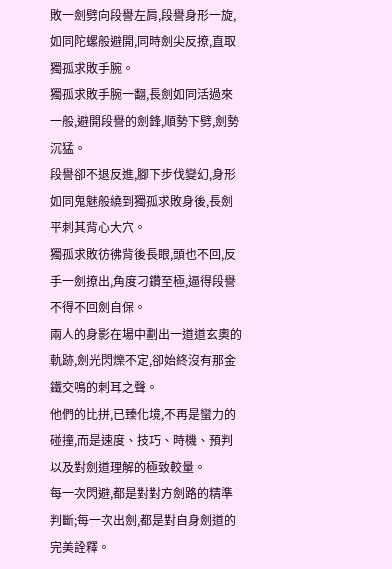敗一劍劈向段譽左肩,段譽身形一旋,如同陀螺般避開,同時劍尖反撩,直取獨孤求敗手腕。
獨孤求敗手腕一翻,長劍如同活過來一般,避開段譽的劍鋒,順勢下劈,劍勢沉猛。
段譽卻不退反進,腳下步伐變幻,身形如同鬼魅般繞到獨孤求敗身後,長劍平刺其背心大穴。
獨孤求敗彷彿背後長眼,頭也不回,反手一劍撩出,角度刁鑽至極,逼得段譽不得不回劍自保。
兩人的身影在場中劃出一道道玄奧的軌跡,劍光閃爍不定,卻始終沒有那金鐵交鳴的刺耳之聲。
他們的比拼,已臻化境,不再是蠻力的碰撞,而是速度、技巧、時機、預判以及對劍道理解的極致較量。
每一次閃避,都是對對方劍路的精準判斷;每一次出劍,都是對自身劍道的完美詮釋。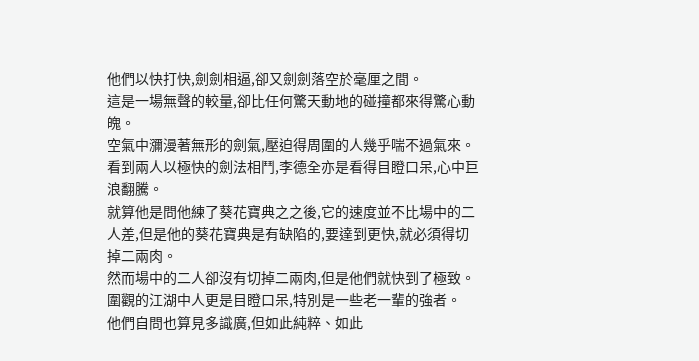他們以快打快,劍劍相逼,卻又劍劍落空於毫厘之間。
這是一場無聲的較量,卻比任何驚天動地的碰撞都來得驚心動魄。
空氣中瀰漫著無形的劍氣,壓迫得周圍的人幾乎喘不過氣來。
看到兩人以極快的劍法相鬥,李德全亦是看得目瞪口呆,心中巨浪翻騰。
就算他是問他練了葵花寶典之之後,它的速度並不比場中的二人差,但是他的葵花寶典是有缺陷的,要達到更快,就必須得切掉二兩肉。
然而場中的二人卻沒有切掉二兩肉,但是他們就快到了極致。
圍觀的江湖中人更是目瞪口呆,特別是一些老一輩的強者。
他們自問也算見多識廣,但如此純粹、如此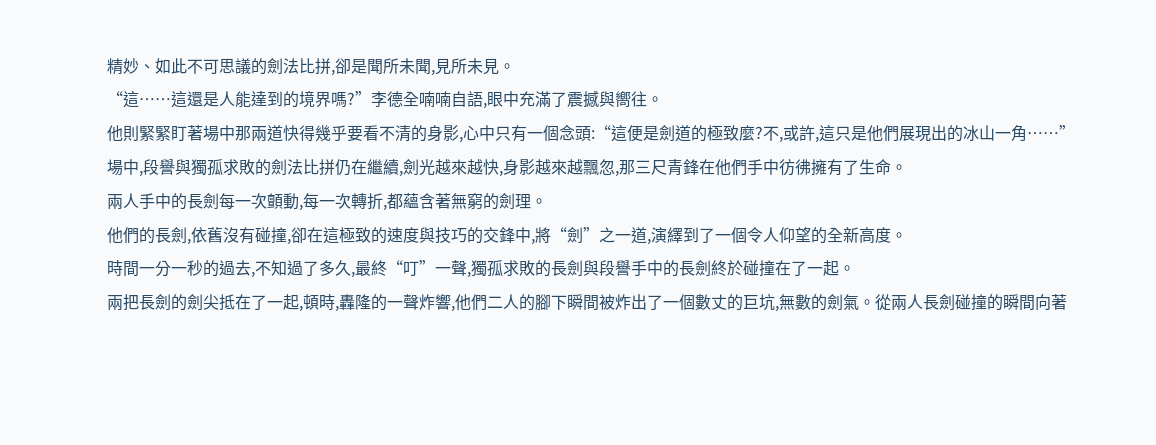精妙、如此不可思議的劍法比拼,卻是聞所未聞,見所未見。
“這……這還是人能達到的境界嗎?”李德全喃喃自語,眼中充滿了震撼與嚮往。
他則緊緊盯著場中那兩道快得幾乎要看不清的身影,心中只有一個念頭:“這便是劍道的極致麼?不,或許,這只是他們展現出的冰山一角……”
場中,段譽與獨孤求敗的劍法比拼仍在繼續,劍光越來越快,身影越來越飄忽,那三尺青鋒在他們手中彷彿擁有了生命。
兩人手中的長劍每一次顫動,每一次轉折,都蘊含著無窮的劍理。
他們的長劍,依舊沒有碰撞,卻在這極致的速度與技巧的交鋒中,將“劍”之一道,演繹到了一個令人仰望的全新高度。
時間一分一秒的過去,不知過了多久,最終“叮”一聲,獨孤求敗的長劍與段譽手中的長劍終於碰撞在了一起。
兩把長劍的劍尖抵在了一起,頓時,轟隆的一聲炸響,他們二人的腳下瞬間被炸出了一個數丈的巨坑,無數的劍氣。從兩人長劍碰撞的瞬間向著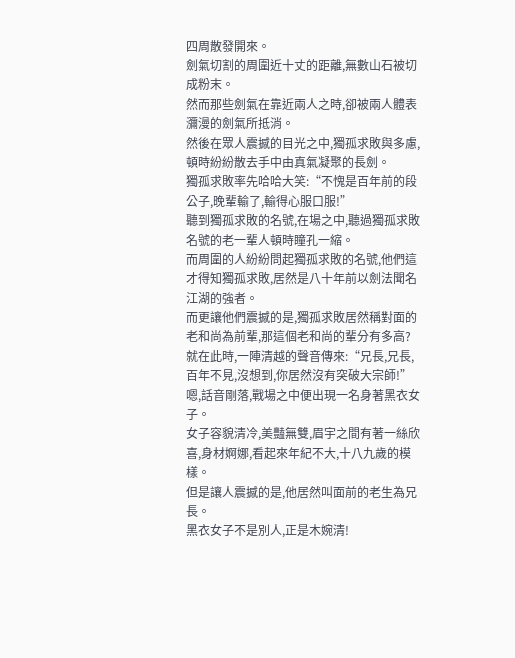四周散發開來。
劍氣切割的周圍近十丈的距離,無數山石被切成粉末。
然而那些劍氣在靠近兩人之時,卻被兩人體表瀰漫的劍氣所抵消。
然後在眾人震撼的目光之中,獨孤求敗與多慮,頓時紛紛散去手中由真氣凝聚的長劍。
獨孤求敗率先哈哈大笑:“不愧是百年前的段公子,晚輩輸了,輸得心服口服!”
聽到獨孤求敗的名號,在場之中,聽過獨孤求敗名號的老一輩人頓時瞳孔一縮。
而周圍的人紛紛問起獨孤求敗的名號,他們這才得知獨孤求敗,居然是八十年前以劍法聞名江湖的強者。
而更讓他們震撼的是,獨孤求敗居然稱對面的老和尚為前輩,那這個老和尚的輩分有多高?
就在此時,一陣清越的聲音傳來:“兄長,兄長,百年不見,沒想到,你居然沒有突破大宗師!”
嗯,話音剛落,戰場之中便出現一名身著黑衣女子。
女子容貌清冷,美豔無雙,眉宇之間有著一絲欣喜,身材婀娜,看起來年紀不大,十八九歲的模樣。
但是讓人震撼的是,他居然叫面前的老生為兄長。
黑衣女子不是別人,正是木婉清!